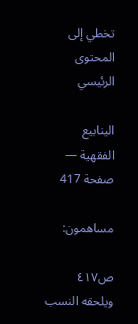تخطي إلى المحتوى الرئيسي

الينابيع الفقهية — صفحة 417

مساهمون:

ص٤١٧
ويلحقه النسب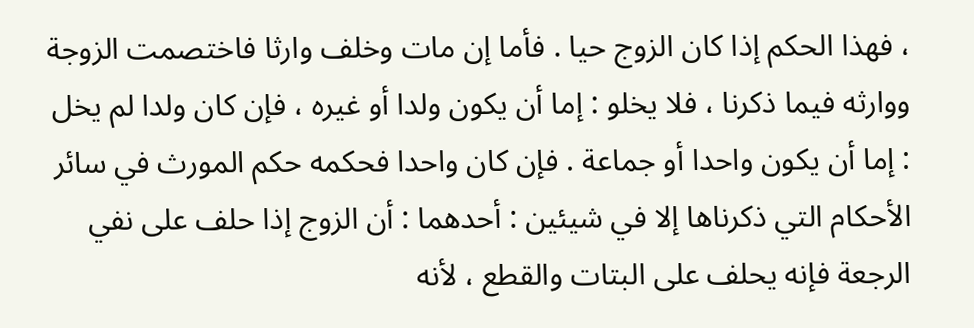، فهذا الحكم إذا كان الزوج حيا . فأما إن مات وخلف وارثا فاختصمت الزوجة ووارثه فيما ذكرنا ، فلا يخلو : إما أن يكون ولدا أو غيره ، فإن كان ولدا لم يخل : إما أن يكون واحدا أو جماعة . فإن كان واحدا فحكمه حكم المورث في سائر الأحكام التي ذكرناها إلا في شيئين : أحدهما : أن الزوج إذا حلف على نفي الرجعة فإنه يحلف على البتات والقطع ، لأنه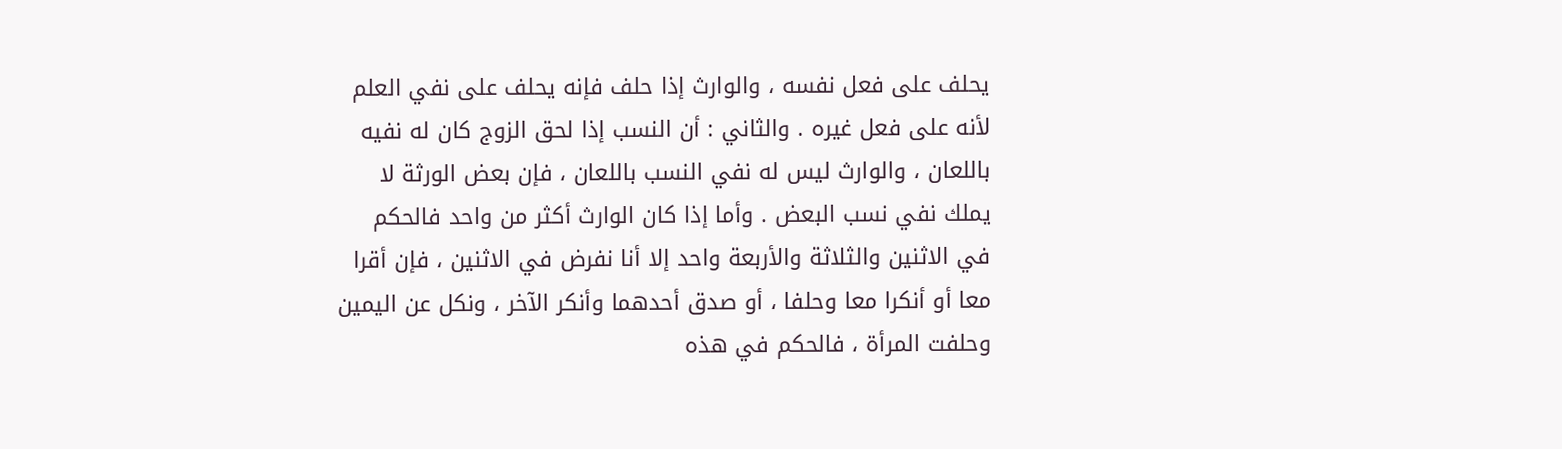يحلف على فعل نفسه ، والوارث إذا حلف فإنه يحلف على نفي العلم لأنه على فعل غيره . والثاني : أن النسب إذا لحق الزوج كان له نفيه باللعان ، والوارث ليس له نفي النسب باللعان ، فإن بعض الورثة لا يملك نفي نسب البعض . وأما إذا كان الوارث أكثر من واحد فالحكم في الاثنين والثلاثة والأربعة واحد إلا أنا نفرض في الاثنين ، فإن أقرا معا أو أنكرا معا وحلفا ، أو صدق أحدهما وأنكر الآخر ، ونكل عن اليمين وحلفت المرأة ، فالحكم في هذه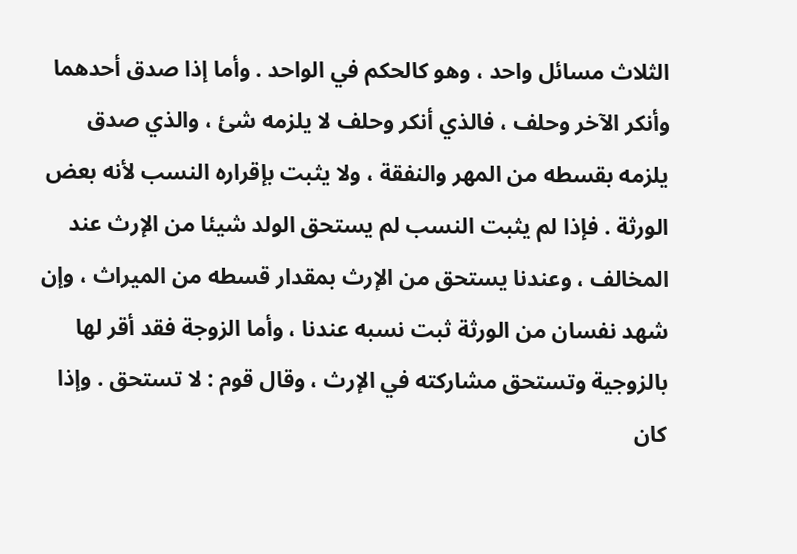الثلاث مسائل واحد ، وهو كالحكم في الواحد . وأما إذا صدق أحدهما وأنكر الآخر وحلف ، فالذي أنكر وحلف لا يلزمه شئ ، والذي صدق يلزمه بقسطه من المهر والنفقة ، ولا يثبت بإقراره النسب لأنه بعض الورثة . فإذا لم يثبت النسب لم يستحق الولد شيئا من الإرث عند المخالف ، وعندنا يستحق من الإرث بمقدار قسطه من الميراث ، وإن شهد نفسان من الورثة ثبت نسبه عندنا ، وأما الزوجة فقد أقر لها بالزوجية وتستحق مشاركته في الإرث ، وقال قوم : لا تستحق . وإذا كان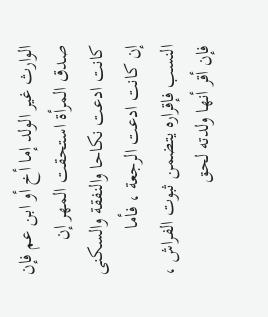الوارث غير الولد إما أخ أو ابن عم فإن صدق المرأة استحقت المهر إن كانت ادعت نكاحا والنفقة والسكنى إن كانت ادعت الرجعة ، فأما النسب فإقراره يتضمن ثبوت الفراش ، فإن أقر أنها ولدته لحق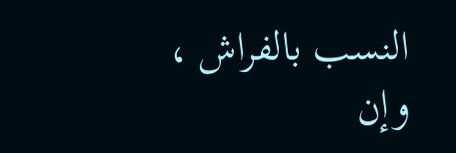النسب بالفراش ، وإن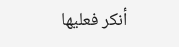أنكر فعليها